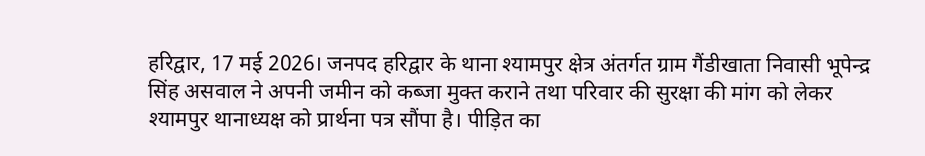हरिद्वार, 17 मई 2026। जनपद हरिद्वार के थाना श्यामपुर क्षेत्र अंतर्गत ग्राम गैंडीखाता निवासी भूपेन्द्र सिंह असवाल ने अपनी जमीन को कब्जा मुक्त कराने तथा परिवार की सुरक्षा की मांग को लेकर श्यामपुर थानाध्यक्ष को प्रार्थना पत्र सौंपा है। पीड़ित का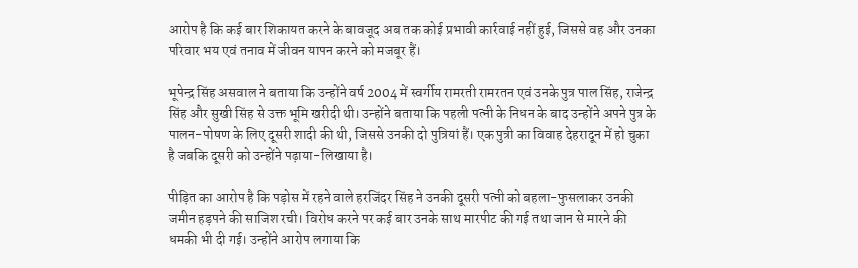आरोप है कि कई बार शिकायत करने के बावजूद अब तक कोई प्रभावी कार्रवाई नहीं हुई, जिससे वह और उनका परिवार भय एवं तनाव में जीवन यापन करने को मजबूर हैं।

भूपेन्द्र सिंह असवाल ने बताया कि उन्होंने वर्ष 2004 में स्वर्गीय रामरती रामरतन एवं उनके पुत्र पाल सिंह, राजेन्द्र सिंह और सुखी सिंह से उक्त भूमि खरीदी थी। उन्होंने बताया कि पहली पत्नी के निधन के बाद उन्होंने अपने पुत्र के पालन-पोषण के लिए दूसरी शादी की थी, जिससे उनकी दो पुत्रियां हैं। एक पुत्री का विवाह देहरादून में हो चुका है जबकि दूसरी को उन्होंने पढ़ाया-लिखाया है।

पीड़ित का आरोप है कि पड़ोस में रहने वाले हरजिंदर सिंह ने उनकी दूसरी पत्नी को बहला-फुसलाकर उनकी जमीन हड़पने की साजिश रची। विरोध करने पर कई बार उनके साथ मारपीट की गई तथा जान से मारने की धमकी भी दी गई। उन्होंने आरोप लगाया कि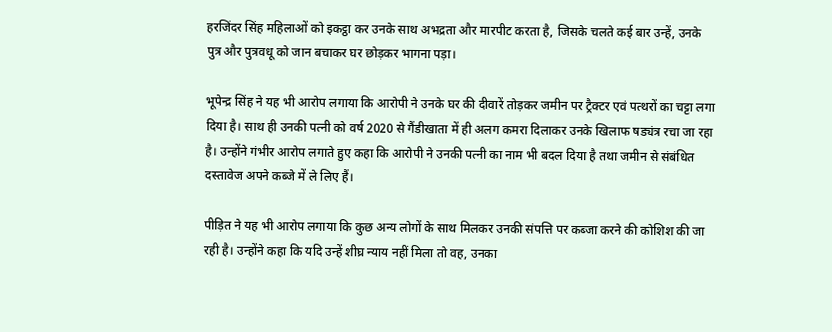हरजिंदर सिंह महिलाओं को इकट्ठा कर उनके साथ अभद्रता और मारपीट करता है, जिसके चलते कई बार उन्हें, उनके पुत्र और पुत्रवधू को जान बचाकर घर छोड़कर भागना पड़ा।

भूपेन्द्र सिंह ने यह भी आरोप लगाया कि आरोपी ने उनके घर की दीवारें तोड़कर जमीन पर ट्रैक्टर एवं पत्थरों का चट्टा लगा दिया है। साथ ही उनकी पत्नी को वर्ष 2020 से गैंडीखाता में ही अलग कमरा दिलाकर उनके खिलाफ षड्यंत्र रचा जा रहा है। उन्होंने गंभीर आरोप लगाते हुए कहा कि आरोपी ने उनकी पत्नी का नाम भी बदल दिया है तथा जमीन से संबंधित दस्तावेज अपने कब्जे में ले लिए हैं।

पीड़ित ने यह भी आरोप लगाया कि कुछ अन्य लोगों के साथ मिलकर उनकी संपत्ति पर कब्जा करने की कोशिश की जा रही है। उन्होंने कहा कि यदि उन्हें शीघ्र न्याय नहीं मिला तो वह, उनका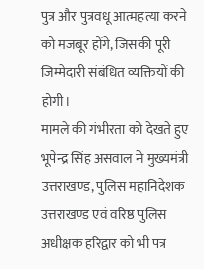पुत्र और पुत्रवधू आत्महत्या करने को मजबूर होंगे, जिसकी पूरी जिम्मेदारी संबंधित व्यक्तियों की होगी।
मामले की गंभीरता को देखते हुए भूपेन्द्र सिंह असवाल ने मुख्यमंत्री उत्तराखण्ड, पुलिस महानिदेशक उत्तराखण्ड एवं वरिष्ठ पुलिस अधीक्षक हरिद्वार को भी पत्र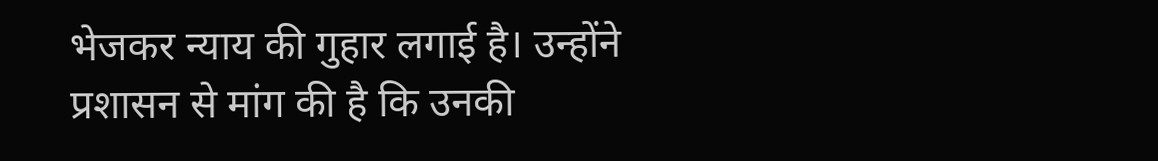भेजकर न्याय की गुहार लगाई है। उन्होंने प्रशासन से मांग की है कि उनकी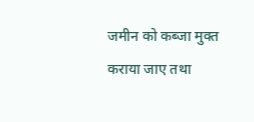जमीन को कब्जा मुक्त कराया जाए तथा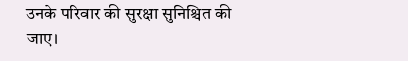उनके परिवार की सुरक्षा सुनिश्चित की जाए।